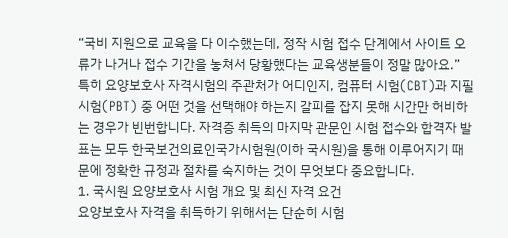“국비 지원으로 교육을 다 이수했는데, 정작 시험 접수 단계에서 사이트 오류가 나거나 접수 기간을 놓쳐서 당황했다는 교육생분들이 정말 많아요.” 특히 요양보호사 자격시험의 주관처가 어디인지, 컴퓨터 시험(CBT)과 지필 시험(PBT) 중 어떤 것을 선택해야 하는지 갈피를 잡지 못해 시간만 허비하는 경우가 빈번합니다. 자격증 취득의 마지막 관문인 시험 접수와 합격자 발표는 모두 한국보건의료인국가시험원(이하 국시원)을 통해 이루어지기 때문에 정확한 규정과 절차를 숙지하는 것이 무엇보다 중요합니다.
1. 국시원 요양보호사 시험 개요 및 최신 자격 요건
요양보호사 자격을 취득하기 위해서는 단순히 시험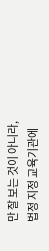만 잘 보는 것이 아니라, 법정 지정 교육기관에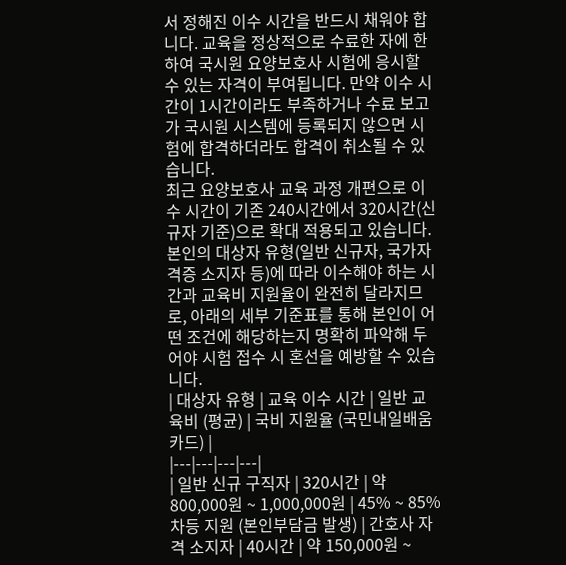서 정해진 이수 시간을 반드시 채워야 합니다. 교육을 정상적으로 수료한 자에 한하여 국시원 요양보호사 시험에 응시할 수 있는 자격이 부여됩니다. 만약 이수 시간이 1시간이라도 부족하거나 수료 보고가 국시원 시스템에 등록되지 않으면 시험에 합격하더라도 합격이 취소될 수 있습니다.
최근 요양보호사 교육 과정 개편으로 이수 시간이 기존 240시간에서 320시간(신규자 기준)으로 확대 적용되고 있습니다. 본인의 대상자 유형(일반 신규자, 국가자격증 소지자 등)에 따라 이수해야 하는 시간과 교육비 지원율이 완전히 달라지므로, 아래의 세부 기준표를 통해 본인이 어떤 조건에 해당하는지 명확히 파악해 두어야 시험 접수 시 혼선을 예방할 수 있습니다.
| 대상자 유형 | 교육 이수 시간 | 일반 교육비 (평균) | 국비 지원율 (국민내일배움카드) |
|---|---|---|---|
| 일반 신규 구직자 | 320시간 | 약 800,000원 ~ 1,000,000원 | 45% ~ 85% 차등 지원 (본인부담금 발생) | 간호사 자격 소지자 | 40시간 | 약 150,000원 ~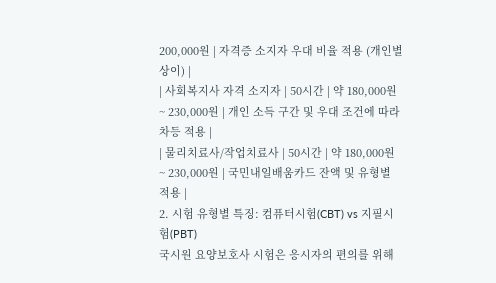200,000원 | 자격증 소지자 우대 비율 적용 (개인별 상이) |
| 사회복지사 자격 소지자 | 50시간 | 약 180,000원 ~ 230,000원 | 개인 소득 구간 및 우대 조건에 따라 차등 적용 |
| 물리치료사/작업치료사 | 50시간 | 약 180,000원 ~ 230,000원 | 국민내일배움카드 잔액 및 유형별 적용 |
2. 시험 유형별 특징: 컴퓨터시험(CBT) vs 지필시험(PBT)
국시원 요양보호사 시험은 응시자의 편의를 위해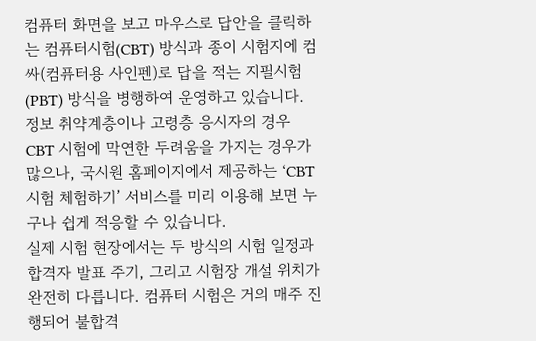컴퓨터 화면을 보고 마우스로 답안을 클릭하는 컴퓨터시험(CBT) 방식과 종이 시험지에 컴싸(컴퓨터용 사인펜)로 답을 적는 지필시험(PBT) 방식을 병행하여 운영하고 있습니다. 정보 취약계층이나 고령층 응시자의 경우 CBT 시험에 막연한 두려움을 가지는 경우가 많으나, 국시원 홈페이지에서 제공하는 ‘CBT 시험 체험하기’ 서비스를 미리 이용해 보면 누구나 쉽게 적응할 수 있습니다.
실제 시험 현장에서는 두 방식의 시험 일정과 합격자 발표 주기, 그리고 시험장 개설 위치가 완전히 다릅니다. 컴퓨터 시험은 거의 매주 진행되어 불합격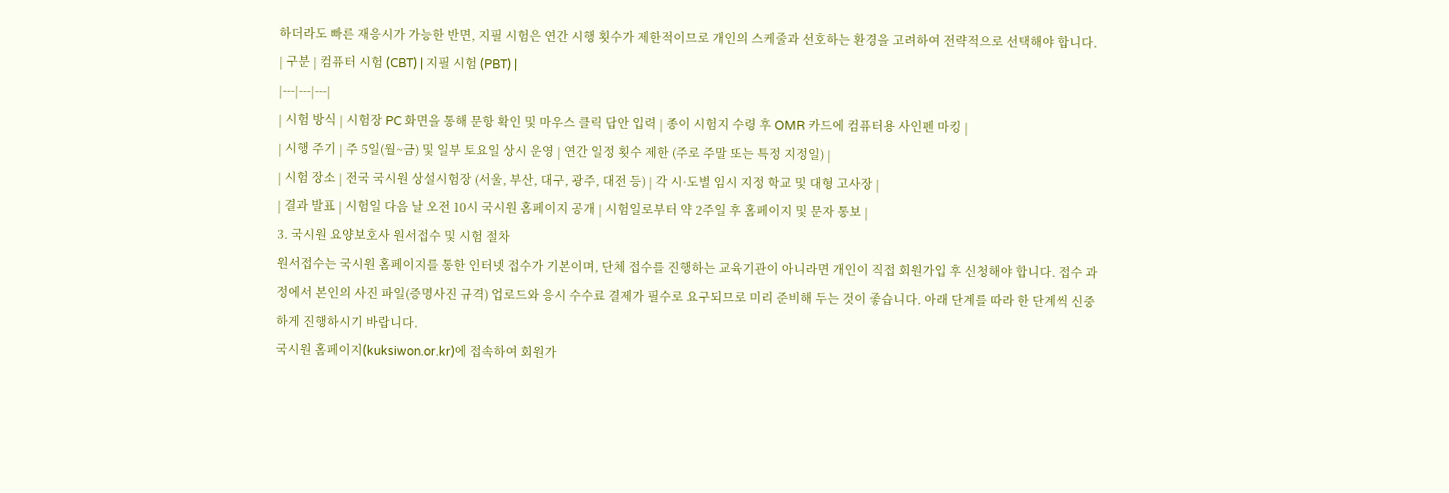하더라도 빠른 재응시가 가능한 반면, 지필 시험은 연간 시행 횟수가 제한적이므로 개인의 스케줄과 선호하는 환경을 고려하여 전략적으로 선택해야 합니다.
| 구분 | 컴퓨터 시험 (CBT) | 지필 시험 (PBT) |
|---|---|---|
| 시험 방식 | 시험장 PC 화면을 통해 문항 확인 및 마우스 클릭 답안 입력 | 종이 시험지 수령 후 OMR 카드에 컴퓨터용 사인펜 마킹 |
| 시행 주기 | 주 5일(월~금) 및 일부 토요일 상시 운영 | 연간 일정 횟수 제한 (주로 주말 또는 특정 지정일) |
| 시험 장소 | 전국 국시원 상설시험장 (서울, 부산, 대구, 광주, 대전 등) | 각 시·도별 임시 지정 학교 및 대형 고사장 |
| 결과 발표 | 시험일 다음 날 오전 10시 국시원 홈페이지 공개 | 시험일로부터 약 2주일 후 홈페이지 및 문자 통보 |
3. 국시원 요양보호사 원서접수 및 시험 절차
원서접수는 국시원 홈페이지를 통한 인터넷 접수가 기본이며, 단체 접수를 진행하는 교육기관이 아니라면 개인이 직접 회원가입 후 신청해야 합니다. 접수 과정에서 본인의 사진 파일(증명사진 규격) 업로드와 응시 수수료 결제가 필수로 요구되므로 미리 준비해 두는 것이 좋습니다. 아래 단계를 따라 한 단계씩 신중하게 진행하시기 바랍니다.
국시원 홈페이지(kuksiwon.or.kr)에 접속하여 회원가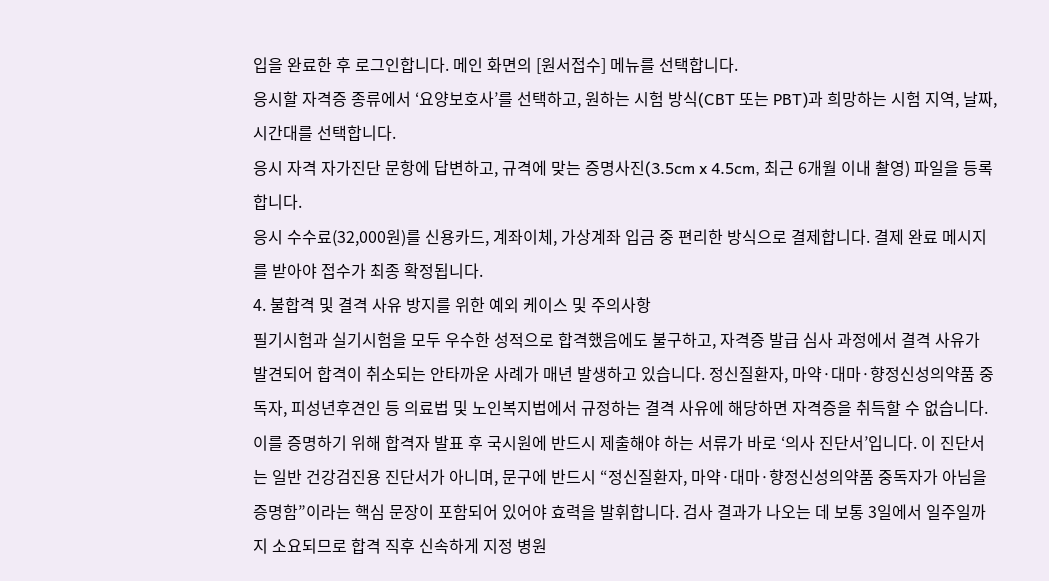입을 완료한 후 로그인합니다. 메인 화면의 [원서접수] 메뉴를 선택합니다.
응시할 자격증 종류에서 ‘요양보호사’를 선택하고, 원하는 시험 방식(CBT 또는 PBT)과 희망하는 시험 지역, 날짜, 시간대를 선택합니다.
응시 자격 자가진단 문항에 답변하고, 규격에 맞는 증명사진(3.5cm x 4.5cm, 최근 6개월 이내 촬영) 파일을 등록합니다.
응시 수수료(32,000원)를 신용카드, 계좌이체, 가상계좌 입금 중 편리한 방식으로 결제합니다. 결제 완료 메시지를 받아야 접수가 최종 확정됩니다.
4. 불합격 및 결격 사유 방지를 위한 예외 케이스 및 주의사항
필기시험과 실기시험을 모두 우수한 성적으로 합격했음에도 불구하고, 자격증 발급 심사 과정에서 결격 사유가 발견되어 합격이 취소되는 안타까운 사례가 매년 발생하고 있습니다. 정신질환자, 마약·대마·향정신성의약품 중독자, 피성년후견인 등 의료법 및 노인복지법에서 규정하는 결격 사유에 해당하면 자격증을 취득할 수 없습니다.
이를 증명하기 위해 합격자 발표 후 국시원에 반드시 제출해야 하는 서류가 바로 ‘의사 진단서’입니다. 이 진단서는 일반 건강검진용 진단서가 아니며, 문구에 반드시 “정신질환자, 마약·대마·향정신성의약품 중독자가 아님을 증명함”이라는 핵심 문장이 포함되어 있어야 효력을 발휘합니다. 검사 결과가 나오는 데 보통 3일에서 일주일까지 소요되므로 합격 직후 신속하게 지정 병원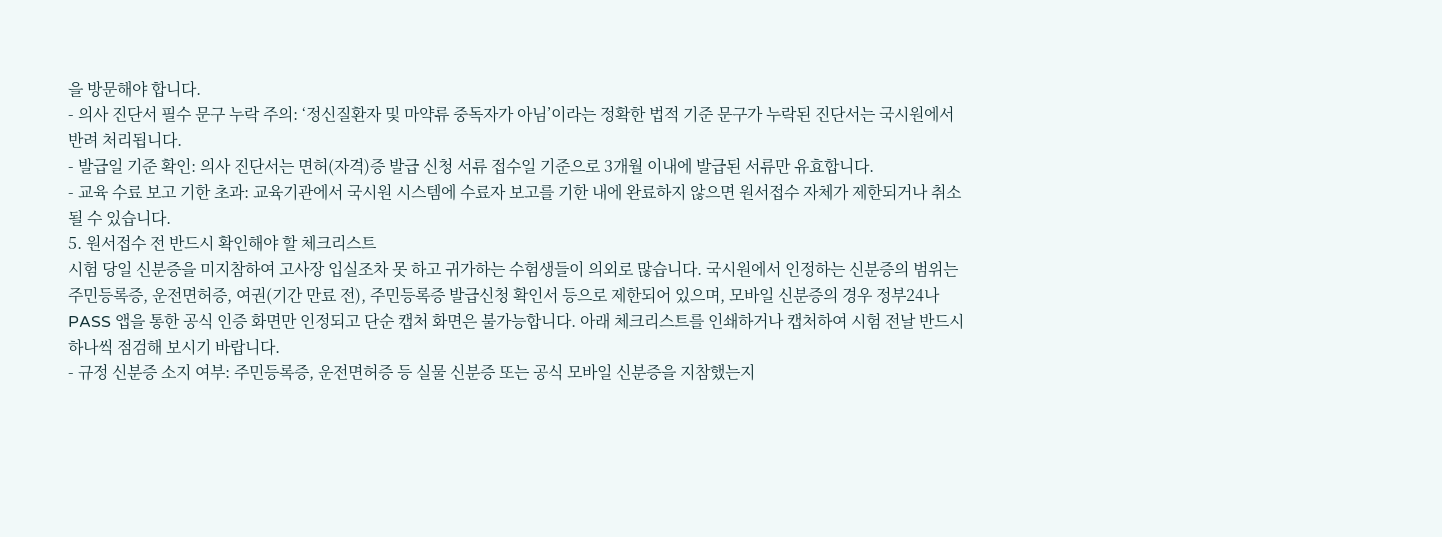을 방문해야 합니다.
- 의사 진단서 필수 문구 누락 주의: ‘정신질환자 및 마약류 중독자가 아님’이라는 정확한 법적 기준 문구가 누락된 진단서는 국시원에서 반려 처리됩니다.
- 발급일 기준 확인: 의사 진단서는 면허(자격)증 발급 신청 서류 접수일 기준으로 3개월 이내에 발급된 서류만 유효합니다.
- 교육 수료 보고 기한 초과: 교육기관에서 국시원 시스템에 수료자 보고를 기한 내에 완료하지 않으면 원서접수 자체가 제한되거나 취소될 수 있습니다.
5. 원서접수 전 반드시 확인해야 할 체크리스트
시험 당일 신분증을 미지참하여 고사장 입실조차 못 하고 귀가하는 수험생들이 의외로 많습니다. 국시원에서 인정하는 신분증의 범위는 주민등록증, 운전면허증, 여권(기간 만료 전), 주민등록증 발급신청 확인서 등으로 제한되어 있으며, 모바일 신분증의 경우 정부24나 PASS 앱을 통한 공식 인증 화면만 인정되고 단순 캡처 화면은 불가능합니다. 아래 체크리스트를 인쇄하거나 캡처하여 시험 전날 반드시 하나씩 점검해 보시기 바랍니다.
- 규정 신분증 소지 여부: 주민등록증, 운전면허증 등 실물 신분증 또는 공식 모바일 신분증을 지참했는지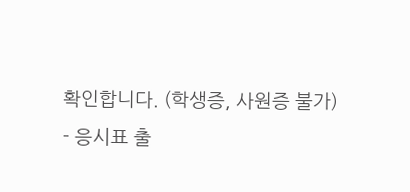확인합니다. (학생증, 사원증 불가)
- 응시표 출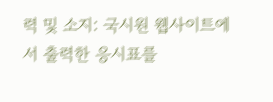력 및 소지: 국시원 웹사이트에서 출력한 응시표를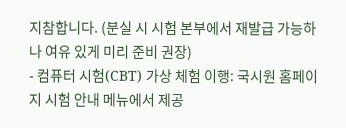지참합니다. (분실 시 시험 본부에서 재발급 가능하나 여유 있게 미리 준비 권장)
- 컴퓨터 시험(CBT) 가상 체험 이행: 국시원 홈페이지 시험 안내 메뉴에서 제공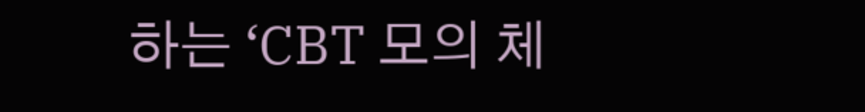하는 ‘CBT 모의 체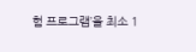험 프로그램’을 최소 1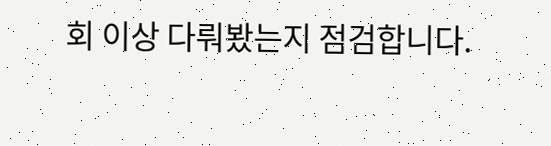회 이상 다뤄봤는지 점검합니다.